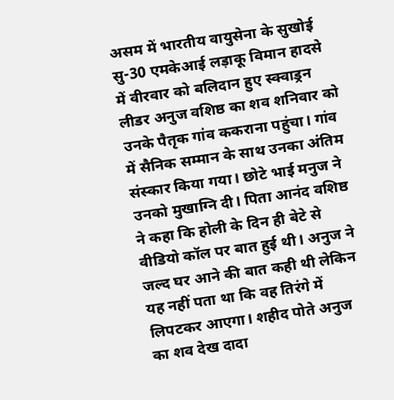असम में भारतीय वायुसेना के सुखोई सु-30 एमकेआई लड़ाकू विमान हादसे में वीरवार को बलिदान हुए स्क्वाड्रन लीडर अनुज वशिष्ठ का शव शनिवार को उनके पैतृक गांव ककराना पहुंचा। गांव में सैनिक सम्मान के साथ उनका अंतिम संस्कार किया गया। छोटे भाई मनुज ने उनको मुखाग्नि दी। पिता आनंद वशिष्ठ ने कहा कि होली के दिन ही बेटे से वीडियो कॉल पर बात हुई थी। अनुज ने जल्द घर आने की बात कही थी लेकिन यह नहीं पता था कि वह तिरंगे में लिपटकर आएगा। शहीद पोते अनुज का शव देख दादा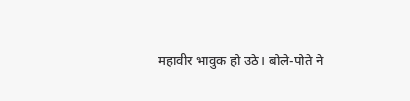महावीर भावुक हो उठे। बोले-पोते ने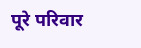पूरे परिवार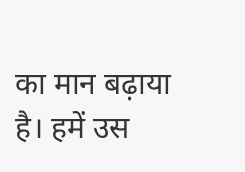का मान बढ़ाया है। हमें उस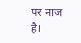पर नाज है।